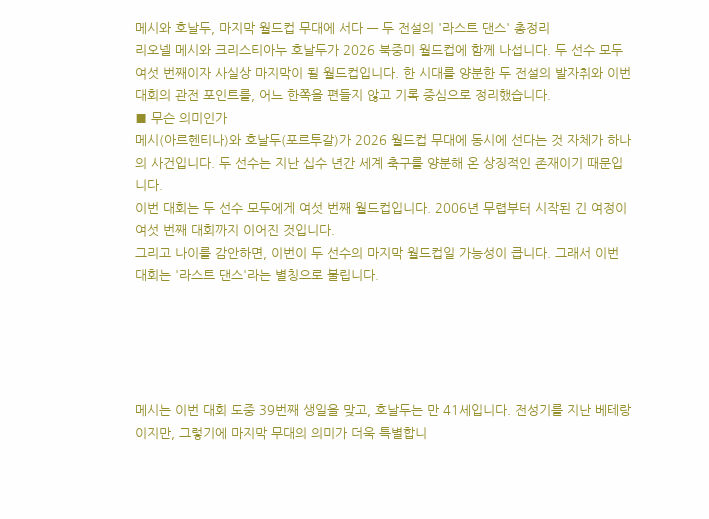메시와 호날두, 마지막 월드컵 무대에 서다 — 두 전설의 '라스트 댄스' 총정리
리오넬 메시와 크리스티아누 호날두가 2026 북중미 월드컵에 함께 나섭니다. 두 선수 모두 여섯 번째이자 사실상 마지막이 될 월드컵입니다. 한 시대를 양분한 두 전설의 발자취와 이번 대회의 관전 포인트를, 어느 한쪽을 편들지 않고 기록 중심으로 정리했습니다.
■ 무슨 의미인가
메시(아르헨티나)와 호날두(포르투갈)가 2026 월드컵 무대에 동시에 선다는 것 자체가 하나의 사건입니다. 두 선수는 지난 십수 년간 세계 축구를 양분해 온 상징적인 존재이기 때문입니다.
이번 대회는 두 선수 모두에게 여섯 번째 월드컵입니다. 2006년 무렵부터 시작된 긴 여정이 여섯 번째 대회까지 이어진 것입니다.
그리고 나이를 감안하면, 이번이 두 선수의 마지막 월드컵일 가능성이 큽니다. 그래서 이번 대회는 '라스트 댄스'라는 별칭으로 불립니다.





메시는 이번 대회 도중 39번째 생일을 맞고, 호날두는 만 41세입니다. 전성기를 지난 베테랑이지만, 그렇기에 마지막 무대의 의미가 더욱 특별합니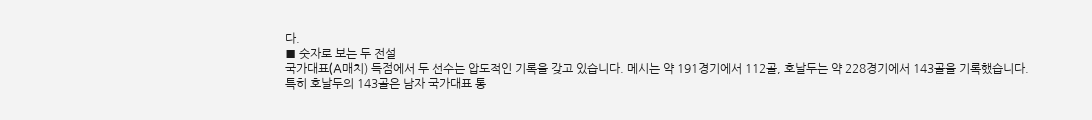다.
■ 숫자로 보는 두 전설
국가대표(A매치) 득점에서 두 선수는 압도적인 기록을 갖고 있습니다. 메시는 약 191경기에서 112골, 호날두는 약 228경기에서 143골을 기록했습니다.
특히 호날두의 143골은 남자 국가대표 통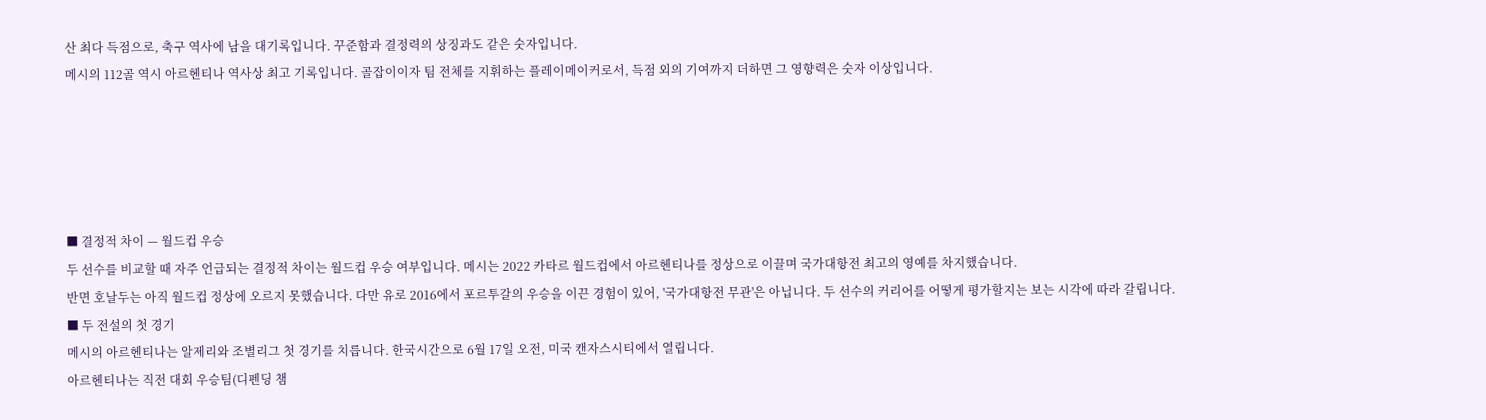산 최다 득점으로, 축구 역사에 남을 대기록입니다. 꾸준함과 결정력의 상징과도 같은 숫자입니다.
메시의 112골 역시 아르헨티나 역사상 최고 기록입니다. 골잡이이자 팀 전체를 지휘하는 플레이메이커로서, 득점 외의 기여까지 더하면 그 영향력은 숫자 이상입니다.





■ 결정적 차이 — 월드컵 우승
두 선수를 비교할 때 자주 언급되는 결정적 차이는 월드컵 우승 여부입니다. 메시는 2022 카타르 월드컵에서 아르헨티나를 정상으로 이끌며 국가대항전 최고의 영예를 차지했습니다.
반면 호날두는 아직 월드컵 정상에 오르지 못했습니다. 다만 유로 2016에서 포르투갈의 우승을 이끈 경험이 있어, '국가대항전 무관'은 아닙니다. 두 선수의 커리어를 어떻게 평가할지는 보는 시각에 따라 갈립니다.
■ 두 전설의 첫 경기
메시의 아르헨티나는 알제리와 조별리그 첫 경기를 치릅니다. 한국시간으로 6월 17일 오전, 미국 캔자스시티에서 열립니다.
아르헨티나는 직전 대회 우승팀(디펜딩 챔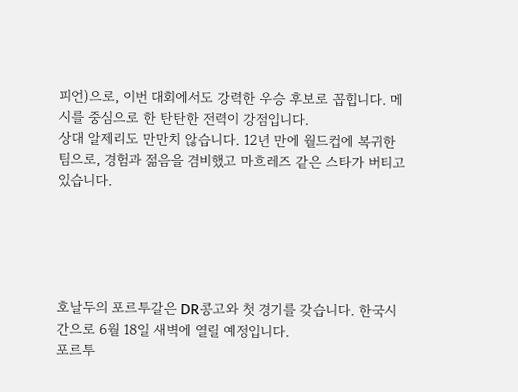피언)으로, 이번 대회에서도 강력한 우승 후보로 꼽힙니다. 메시를 중심으로 한 탄탄한 전력이 강점입니다.
상대 알제리도 만만치 않습니다. 12년 만에 월드컵에 복귀한 팀으로, 경험과 젊음을 겸비했고 마흐레즈 같은 스타가 버티고 있습니다.





호날두의 포르투갈은 DR콩고와 첫 경기를 갖습니다. 한국시간으로 6월 18일 새벽에 열릴 예정입니다.
포르투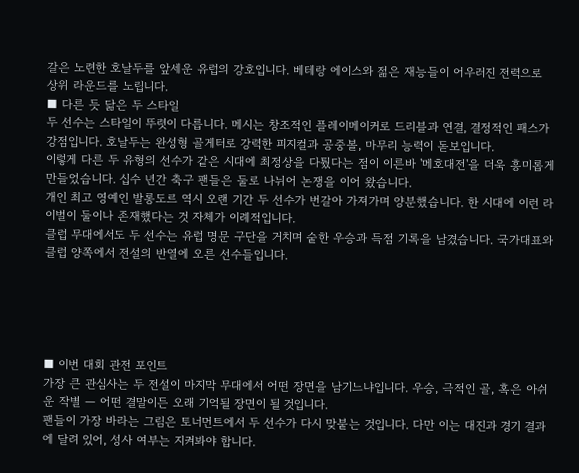갈은 노련한 호날두를 앞세운 유럽의 강호입니다. 베테랑 에이스와 젊은 재능들이 어우러진 전력으로 상위 라운드를 노립니다.
■ 다른 듯 닮은 두 스타일
두 선수는 스타일이 뚜렷이 다릅니다. 메시는 창조적인 플레이메이커로 드리블과 연결, 결정적인 패스가 강점입니다. 호날두는 완성형 골게터로 강력한 피지컬과 공중볼, 마무리 능력이 돋보입니다.
이렇게 다른 두 유형의 선수가 같은 시대에 최정상을 다퉜다는 점이 이른바 '메호대전'을 더욱 흥미롭게 만들었습니다. 십수 년간 축구 팬들은 둘로 나뉘어 논쟁을 이어 왔습니다.
개인 최고 영예인 발롱도르 역시 오랜 기간 두 선수가 번갈아 가져가며 양분했습니다. 한 시대에 이런 라이벌이 둘이나 존재했다는 것 자체가 이례적입니다.
클럽 무대에서도 두 선수는 유럽 명문 구단을 거치며 숱한 우승과 득점 기록을 남겼습니다. 국가대표와 클럽 양쪽에서 전설의 반열에 오른 선수들입니다.





■ 이번 대회 관전 포인트
가장 큰 관심사는 두 전설이 마지막 무대에서 어떤 장면을 남기느냐입니다. 우승, 극적인 골, 혹은 아쉬운 작별 — 어떤 결말이든 오래 기억될 장면이 될 것입니다.
팬들이 가장 바라는 그림은 토너먼트에서 두 선수가 다시 맞붙는 것입니다. 다만 이는 대진과 경기 결과에 달려 있어, 성사 여부는 지켜봐야 합니다.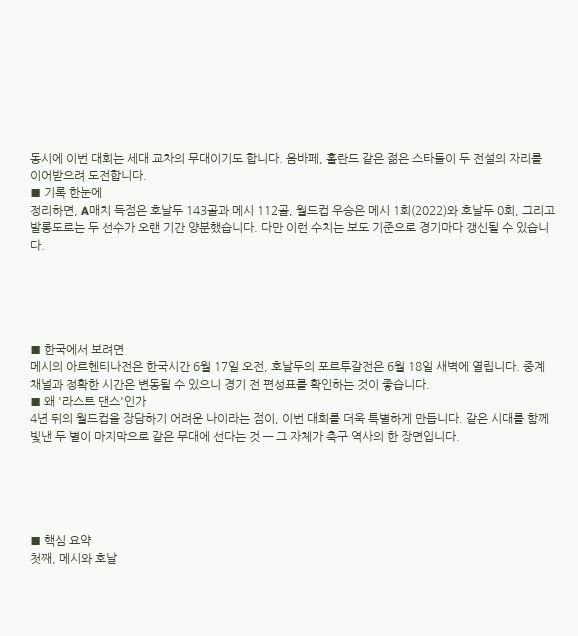동시에 이번 대회는 세대 교차의 무대이기도 합니다. 음바페, 홀란드 같은 젊은 스타들이 두 전설의 자리를 이어받으려 도전합니다.
■ 기록 한눈에
정리하면, A매치 득점은 호날두 143골과 메시 112골, 월드컵 우승은 메시 1회(2022)와 호날두 0회, 그리고 발롱도르는 두 선수가 오랜 기간 양분했습니다. 다만 이런 수치는 보도 기준으로 경기마다 갱신될 수 있습니다.





■ 한국에서 보려면
메시의 아르헨티나전은 한국시간 6월 17일 오전, 호날두의 포르투갈전은 6월 18일 새벽에 열립니다. 중계 채널과 정확한 시간은 변동될 수 있으니 경기 전 편성표를 확인하는 것이 좋습니다.
■ 왜 '라스트 댄스'인가
4년 뒤의 월드컵을 장담하기 어려운 나이라는 점이, 이번 대회를 더욱 특별하게 만듭니다. 같은 시대를 함께 빛낸 두 별이 마지막으로 같은 무대에 선다는 것 — 그 자체가 축구 역사의 한 장면입니다.





■ 핵심 요약
첫째, 메시와 호날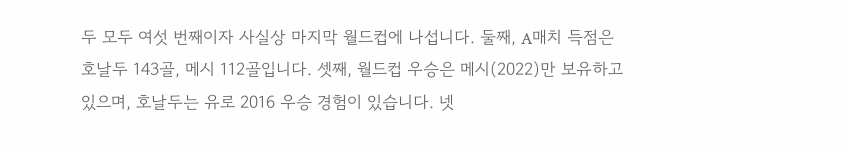두 모두 여섯 번째이자 사실상 마지막 월드컵에 나섭니다. 둘째, A매치 득점은 호날두 143골, 메시 112골입니다. 셋째, 월드컵 우승은 메시(2022)만 보유하고 있으며, 호날두는 유로 2016 우승 경험이 있습니다. 넷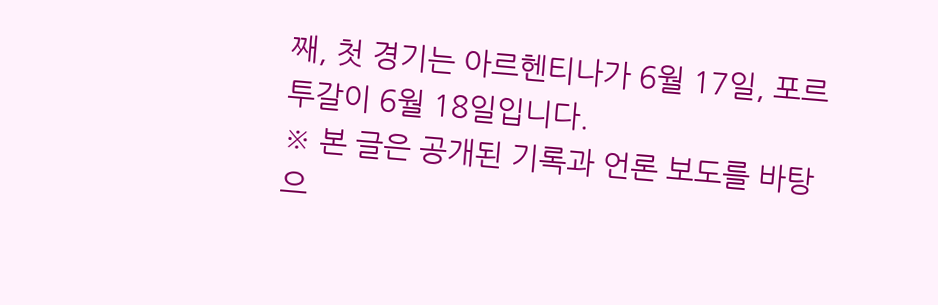째, 첫 경기는 아르헨티나가 6월 17일, 포르투갈이 6월 18일입니다.
※ 본 글은 공개된 기록과 언론 보도를 바탕으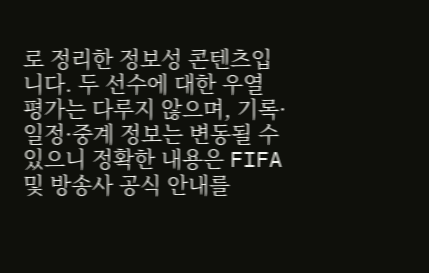로 정리한 정보성 콘텐츠입니다. 두 선수에 대한 우열 평가는 다루지 않으며, 기록·일정·중계 정보는 변동될 수 있으니 정확한 내용은 FIFA 및 방송사 공식 안내를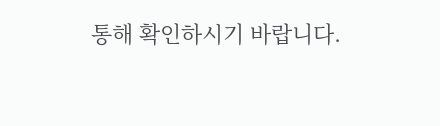통해 확인하시기 바랍니다.